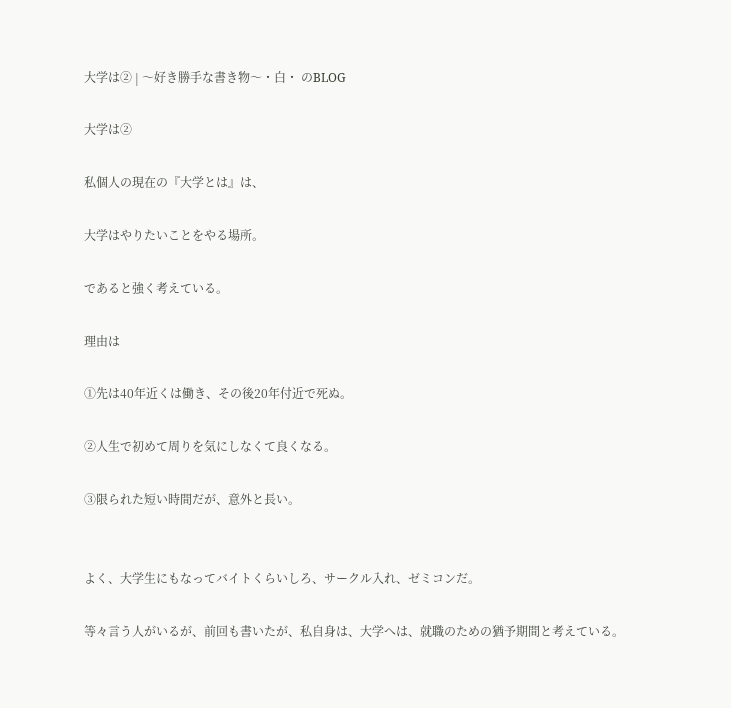大学は② | 〜好き勝手な書き物〜・白・ のBLOG

大学は②

私個人の現在の『大学とは』は、

大学はやりたいことをやる場所。

であると強く考えている。

理由は

①先は40年近くは働き、その後20年付近で死ぬ。

②人生で初めて周りを気にしなくて良くなる。

③限られた短い時間だが、意外と長い。


よく、大学生にもなってバイトくらいしろ、サークル入れ、ゼミコンだ。

等々言う人がいるが、前回も書いたが、私自身は、大学へは、就職のための猶予期間と考えている。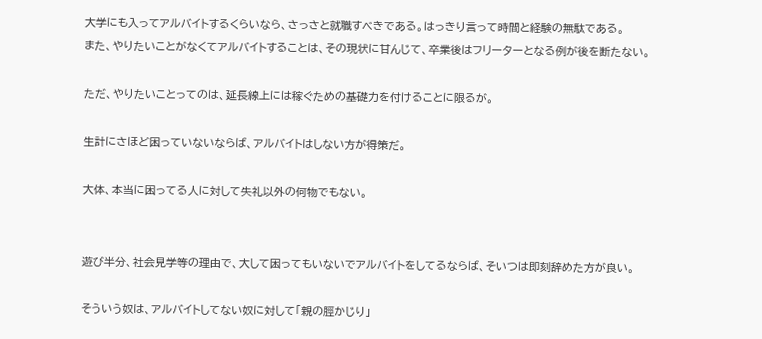大学にも入ってアルバイトするくらいなら、さっさと就職すべきである。はっきり言って時間と経験の無駄である。
また、やりたいことがなくてアルバイトすることは、その現状に甘んじて、卒業後はフリーターとなる例が後を断たない。

ただ、やりたいことってのは、延長線上には稼ぐための基礎力を付けることに限るが。

生計にさほど困っていないならば、アルバイトはしない方が得策だ。

大体、本当に困ってる人に対して失礼以外の何物でもない。


遊び半分、社会見学等の理由で、大して困ってもいないでアルバイトをしてるならば、そいつは即刻辞めた方が良い。

そういう奴は、アルバイトしてない奴に対して「親の脛かじり」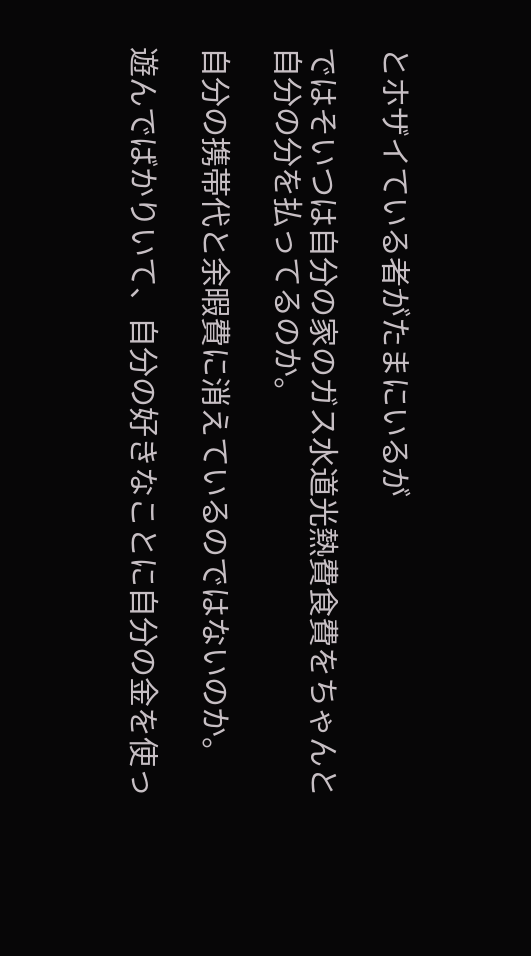とホザイている者がたまにいるが

ではそいつは自分の家のガス水道光熱費食費をちゃんと自分の分を払ってるのか。

自分の携帯代と余暇費に消えているのではないのか。

遊んでばかりいて、自分の好きなことに自分の金を使っ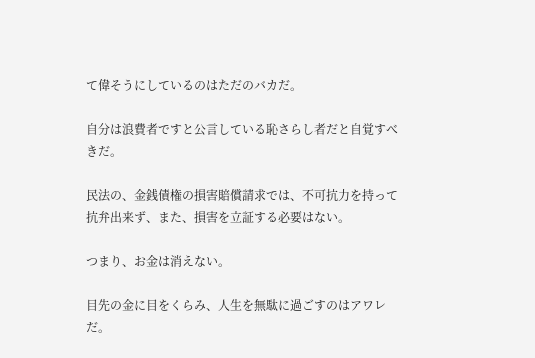て偉そうにしているのはただのバカだ。

自分は浪費者ですと公言している恥さらし者だと自覚すべきだ。

民法の、金銭債権の損害賠償請求では、不可抗力を持って抗弁出来ず、また、損害を立証する必要はない。

つまり、お金は消えない。

目先の金に目をくらみ、人生を無駄に過ごすのはアワレだ。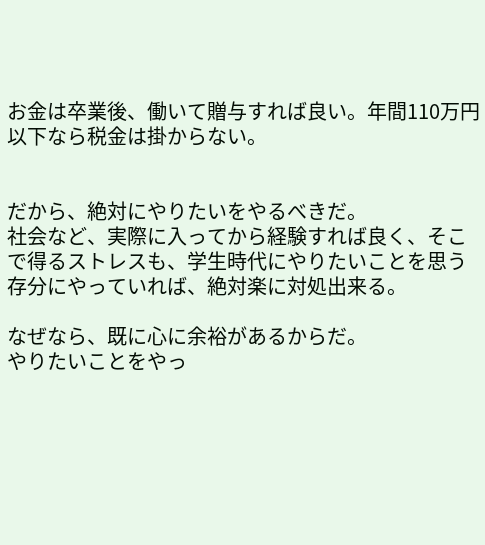お金は卒業後、働いて贈与すれば良い。年間110万円以下なら税金は掛からない。


だから、絶対にやりたいをやるべきだ。
社会など、実際に入ってから経験すれば良く、そこで得るストレスも、学生時代にやりたいことを思う存分にやっていれば、絶対楽に対処出来る。

なぜなら、既に心に余裕があるからだ。
やりたいことをやっ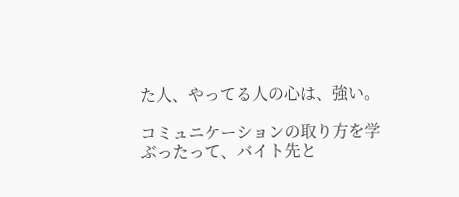た人、やってる人の心は、強い。

コミュニケーションの取り方を学ぶったって、バイト先と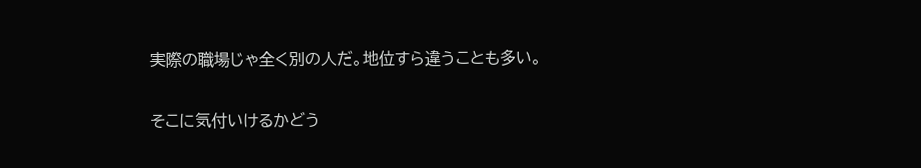実際の職場じゃ全く別の人だ。地位すら違うことも多い。

そこに気付いけるかどう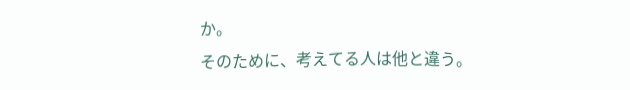か。
そのために、考えてる人は他と違う。